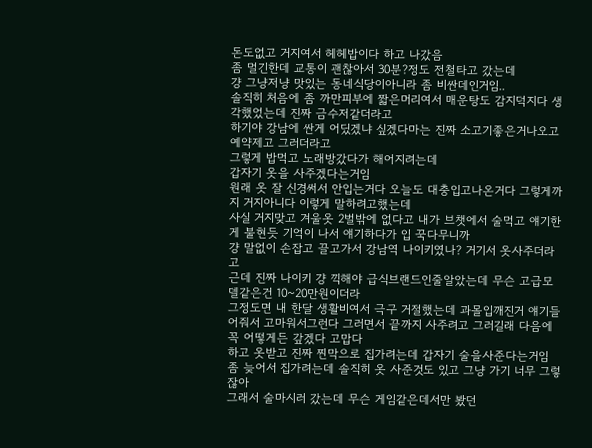돈도없고 거지여서 헤헤밥이다 하고 나갔음
좀 멀긴한데 교통이 괜찮아서 30분?정도 전철타고 갔는데
걍 그냥저냥 맛있는 동네식당이아니라 좀 비싼데인거임..
솔직히 처음에 좀 까만피부에 짧은머리여서 매운탕도 감지덕지다 생각했었는데 진짜 금수저같더라고
하기야 강남에 싼게 어딨겠냐 싶겠다마는 진짜 소고기좋은거나오고 예약제고 그러더라고
그렇게 밥먹고 노래방갔다가 해어지려는데
갑자기 옷을 사주겠다는거임
원래 옷 잘 신경써서 안입는거다 오늘도 대충입고나온거다 그렇게까지 거지아니다 이렇게 말하려고했는데
사실 거지맞고 겨울옷 2벌밖에 없다고 내가 브챗에서 술먹고 얘기한게 불현듯 기억이 나서 얘기하다가 입 꾹다무니까
걍 말없이 손잡고 끌고가서 강남역 나이키였나? 거기서 옷사주더라고
근데 진짜 나이키 걍 끽해야 급식브랜드인줄알았는데 무슨 고급모델같은건 10~20만원이더라
그정도면 내 한달 생활비여서 극구 거절했는데 과몰입깨진거 얘기들어줘서 고마워서그런다 그러면서 끝까지 사주려고 그러길래 다음에 꼭 어떻게든 갚겠다 고맙다
하고 옷받고 진짜 찐막으로 집가려는데 갑자기 술을사준다는거임
좀 늦어서 집가려는데 솔직히 옷 사준것도 있고 그냥 가기 너무 그렇잖아
그래서 술마시러 갔는데 무슨 게임같은데서만 봤던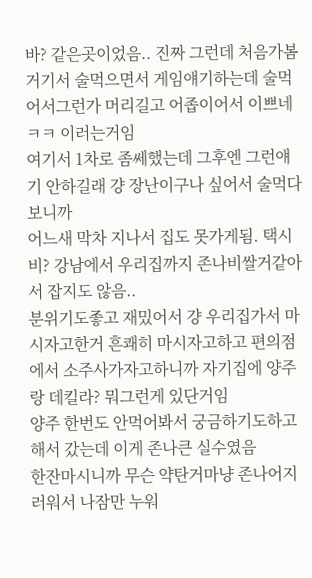바? 같은곳이었음.. 진짜 그런데 처음가봄
거기서 술먹으면서 게임얘기하는데 술먹어서그런가 머리길고 어좁이어서 이쁘네 ㅋㅋ 이러는거임
여기서 1차로 좀쎄했는데 그후엔 그런얘기 안하길래 걍 장난이구나 싶어서 술먹다보니까
어느새 막차 지나서 집도 못가게됨. 택시비? 강남에서 우리집까지 존나비쌀거같아서 잡지도 않음..
분위기도좋고 재밌어서 걍 우리집가서 마시자고한거 흔쾌히 마시자고하고 편의점에서 소주사가자고하니까 자기집에 양주랑 데킬라? 뭐그런게 있단거임
양주 한번도 안먹어봐서 궁금하기도하고해서 갔는데 이게 존나큰 실수였음
한잔마시니까 무슨 약탄거마냥 존나어지러워서 나잠만 누워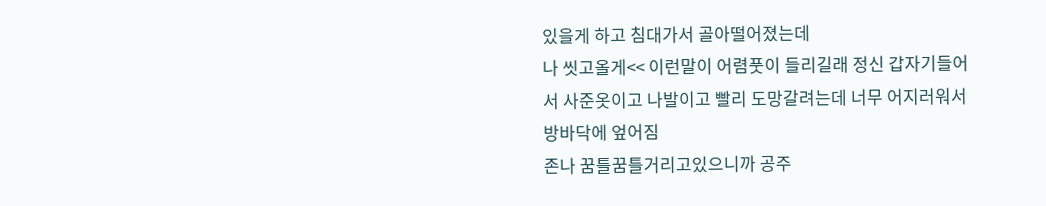있을게 하고 침대가서 골아떨어졌는데
나 씻고올게<< 이런말이 어렴풋이 들리길래 정신 갑자기들어서 사준옷이고 나발이고 빨리 도망갈려는데 너무 어지러워서 방바닥에 엎어짐
존나 꿈틀꿈틀거리고있으니까 공주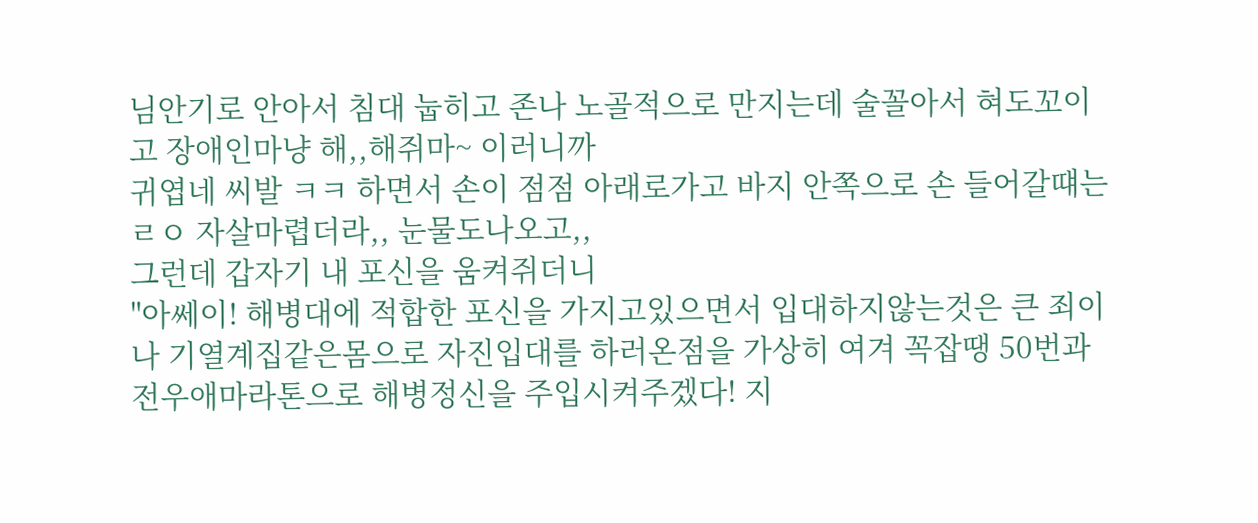님안기로 안아서 침대 눕히고 존나 노골적으로 만지는데 술꼴아서 혀도꼬이고 장애인마냥 해,,해쥐마~ 이러니까
귀엽네 씨발 ㅋㅋ 하면서 손이 점점 아래로가고 바지 안쪽으로 손 들어갈떄는 ㄹㅇ 자살마렵더라,, 눈물도나오고,,
그런데 갑자기 내 포신을 움켜쥐더니
"아쎄이! 해병대에 적합한 포신을 가지고있으면서 입대하지않는것은 큰 죄이나 기열계집같은몸으로 자진입대를 하러온점을 가상히 여겨 꼭잡땡 50번과 전우애마라톤으로 해병정신을 주입시켜주겠다! 지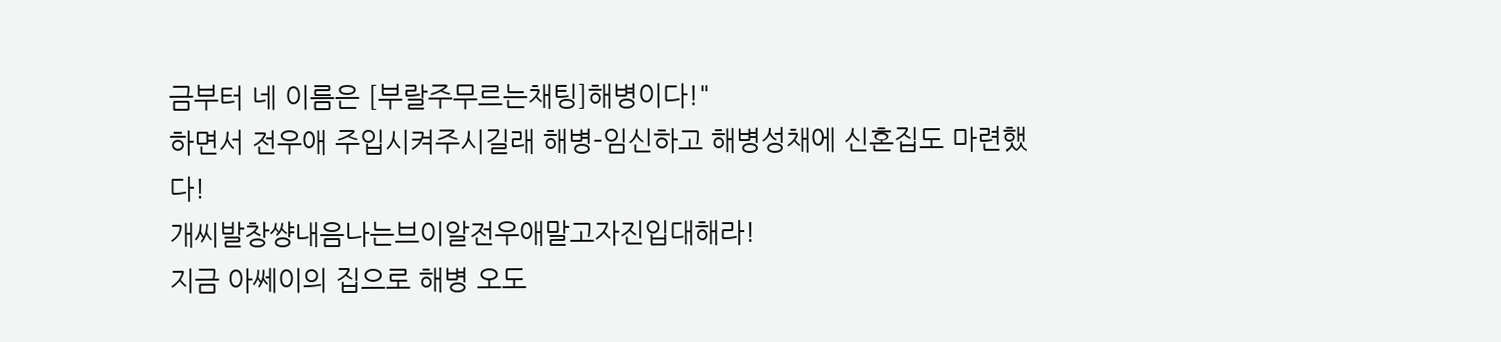금부터 네 이름은 [부랄주무르는채팅]해병이다!"
하면서 전우애 주입시켜주시길래 해병-임신하고 해병성채에 신혼집도 마련했다!
개씨발창썅내음나는브이알전우애말고자진입대해라!
지금 아쎄이의 집으로 해병 오도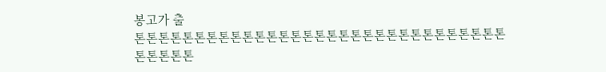봉고가 출
톤톤톤톤톤톤톤톤톤톤톤톤톤톤톤톤톤톤톤톤톤톤톤톤톤톤톤톤톤톤톤톤톤톤톤톤